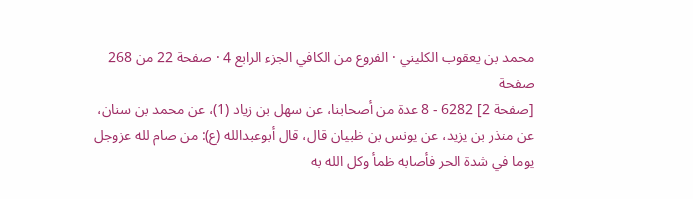محمد بن يعقوب الكليني · الفروع من الكافي الجزء الرابع 4 · صفحة 22 من 268
صفحة
[صفحة 2] 6282 - 8 عدة من أصحابنا، عن سهل بن زياد (1)، عن محمد بن سنان، عن منذر بن يزيد، عن يونس بن ظبيان قال، قال أبوعبدالله (ع): من صام لله عزوجل يوما في شدة الحر فأصابه ظمأ وكل الله به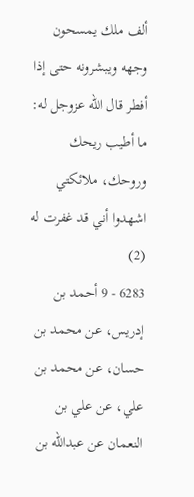ألف ملك يمسحون وجهه ويبشرونه حتى إذا أفطر قال الله عزوجل له: ما أطيب ريحك وروحك، ملائكتي اشهدوا أني قد غفرت له (2)
6283 - 9 أحمد بن إدريس، عن محمد بن حسان، عن محمد بن علي، عن علي بن النعمان عن عبدالله بن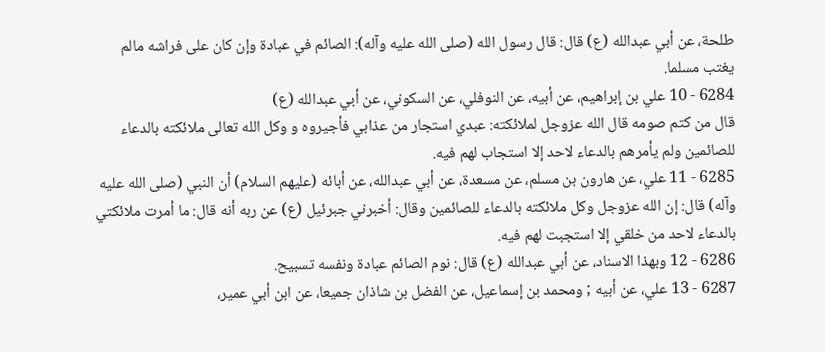طلحة، عن أبي عبدالله (ع) قال: قال رسول الله (صلى الله عليه وآله): الصائم في عبادة وإن كان على فراشه مالم يغتب مسلما.
6284 - 10 علي بن إبراهيم، عن أبيه، عن النوفلي، عن السكوني، عن أبي عبدالله (ع)
قال من كتم صومه قال الله عزوجل لملائكته: عبدي استجار من عذابي فأجيروه و وكل الله تعالى ملائكته بالدعاء للصائمين ولم يأمرهم بالدعاء لاحد إلا استجاب لهم فيه.
6285 - 11 علي، عن هارون بن مسلم، عن مسعدة، عن أبي عبدالله، عن أبائه (عليهم السلام) أن النبي (صلى الله عليه وآله) قال: إن الله عزوجل وكل ملائكته بالدعاء للصائمين وقال: أخبرني جبرئيل (ع) عن ربه أنه قال: ما أمرت ملائكتي بالدعاء لاحد من خلقي إلا استجبت لهم فيه.
6286 - 12 وبهذا الاسناد، عن أبي عبدالله (ع) قال: نوم الصائم عبادة ونفسه تسبيح.
6287 - 13 علي، عن أبيه ; ومحمد بن إسماعيل، عن الفضل بن شاذان جميعا، عن ابن أبي عمير،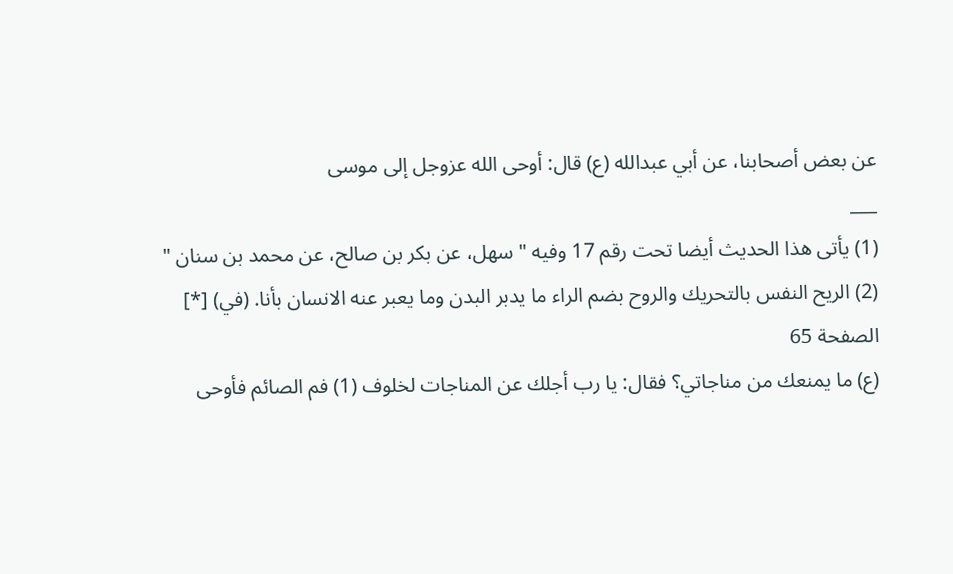عن بعض أصحابنا، عن أبي عبدالله (ع) قال: أوحى الله عزوجل إلى موسى
___
(1) يأتى هذا الحديث أيضا تحت رقم 17 وفيه " سهل، عن بكر بن صالح، عن محمد بن سنان "
(2) الريح النفس بالتحريك والروح بضم الراء ما يدبر البدن وما يعبر عنه الانسان بأنا. (في) [*]
الصفحة 65
(ع) ما يمنعك من مناجاتي؟ فقال: يا رب أجلك عن المناجات لخلوف (1) فم الصائم فأوحى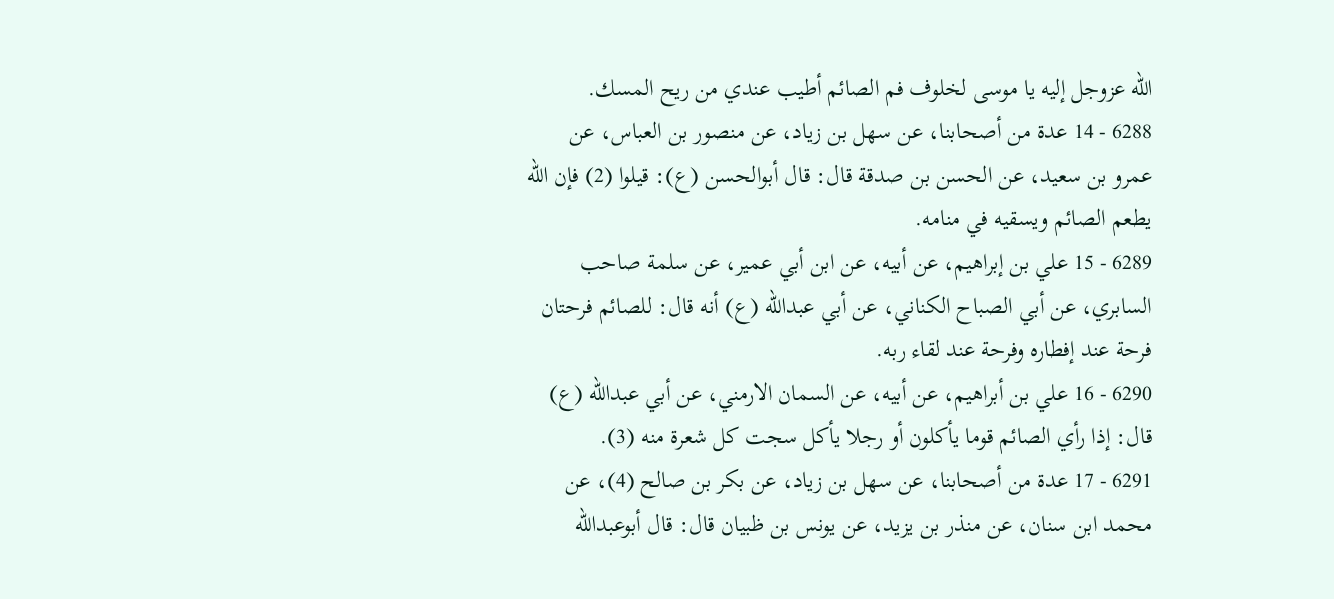الله عزوجل إليه يا موسى لخلوف فم الصائم أطيب عندي من ريح المسك.
6288 - 14 عدة من أصحابنا، عن سهل بن زياد، عن منصور بن العباس، عن عمرو بن سعيد، عن الحسن بن صدقة قال: قال أبوالحسن (ع): قيلوا (2) فإن الله يطعم الصائم ويسقيه في منامه.
6289 - 15 علي بن إبراهيم، عن أبيه، عن ابن أبي عمير، عن سلمة صاحب السابري، عن أبي الصباح الكناني، عن أبي عبدالله (ع) أنه قال: للصائم فرحتان فرحة عند إفطاره وفرحة عند لقاء ربه.
6290 - 16 علي بن أبراهيم، عن أبيه، عن السمان الارمني، عن أبي عبدالله (ع)
قال: إذا رأي الصائم قوما يأكلون أو رجلا يأكل سجت كل شعرة منه (3).
6291 - 17 عدة من أصحابنا، عن سهل بن زياد، عن بكر بن صالح (4)، عن محمد ابن سنان، عن منذر بن يزيد، عن يونس بن ظبيان قال: قال أبوعبدالله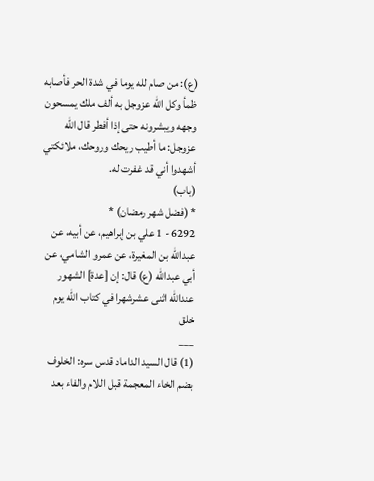(ع): من صام لله يوما في شدة الحر فأصابه ظمأ وكل الله عزوجل به ألف ملك يمسحون وجهه ويبشرونه حتى إذا أفطر قال الله عزوجل: ما أطيب ريحك وروحك، ملائكتي أشهدوا أني قد غفرت له.
(باب)
* (فضل شهر رمضان) *
6292 - 1 علي بن إبراهيم، عن أبيه، عن عبدالله بن المغيرة، عن عمرو الشامي، عن أبي عبدالله (ع) قال: إن [عدة] الشهور عندالله اثنى عشرشهرا في كتاب الله يوم خلق
___
(1) قال السيد الداماد قدس سره: الخلوف بضم الخاء المعجمة قبل اللام والفاء بعد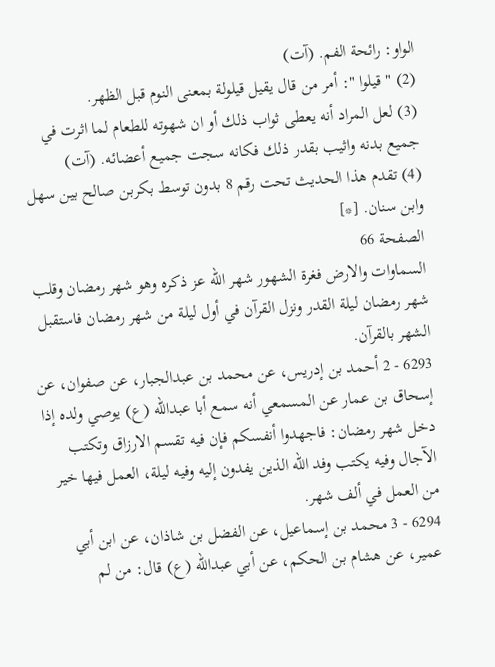الواو: رائحة الفم. (آت)
(2) " قيلوا ": أمر من قال يقيل قيلولة بمعنى النوم قبل الظهر.
(3) لعل المراد أنه يعطى ثواب ذلك أو ان شهوته للطعام لما اثرت في جميع بدنه واثيب بقدر ذلك فكانه سجت جميع أعضائه. (آت)
(4) تقدم هذا الحديث تحت رقم 8 بدون توسط بكربن صالح بين سهل وابن سنان. [*]
الصفحة 66
السماوات والارض فغرة الشهور شهر الله عز ذكره وهو شهر رمضان وقلب شهر رمضان ليلة القدر ونزل القرآن في أول ليلة من شهر رمضان فاستقبل الشهر بالقرآن.
6293 - 2 أحمد بن إدريس، عن محمد بن عبدالجبار، عن صفوان، عن إسحاق بن عمار عن المسمعي أنه سمع أبا عبدالله (ع) يوصي ولده إذا دخل شهر رمضان: فاجهدوا أنفسكم فإن فيه تقسم الارزاق وتكتب الآجال وفيه يكتب وفد الله الذين يفدون إليه وفيه ليلة، العمل فيها خير من العمل في ألف شهر.
6294 - 3 محمد بن إسماعيل، عن الفضل بن شاذان، عن ابن أبي عمير، عن هشام بن الحكم، عن أبي عبدالله (ع) قال: من لم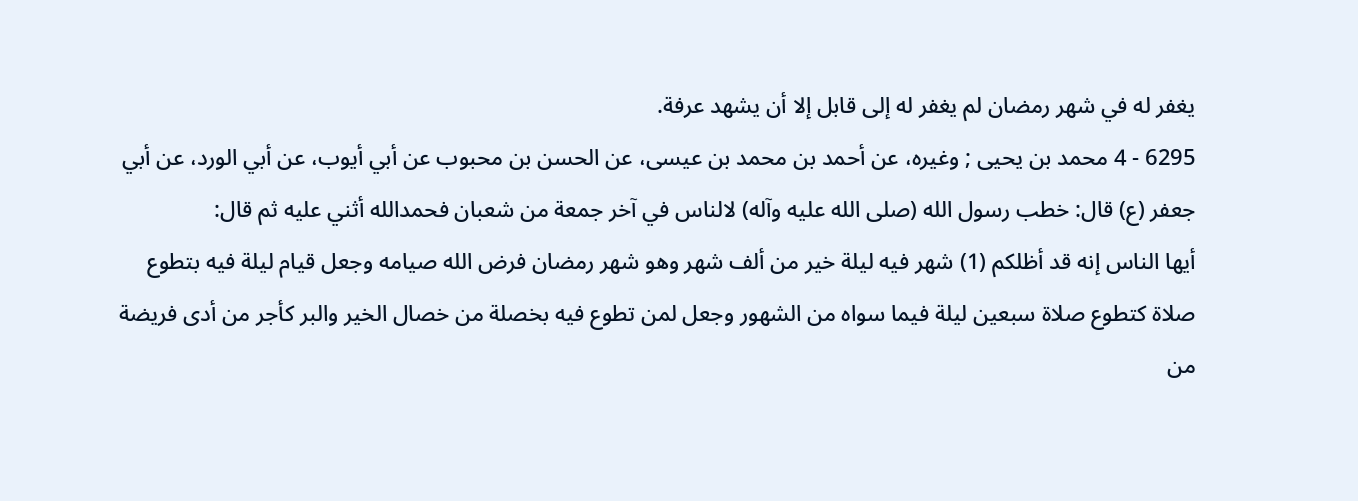يغفر له في شهر رمضان لم يغفر له إلى قابل إلا أن يشهد عرفة.
6295 - 4 محمد بن يحيى ; وغيره، عن أحمد بن محمد بن عيسى، عن الحسن بن محبوب عن أبي أيوب، عن أبي الورد، عن أبي جعفر (ع) قال: خطب رسول الله (صلى الله عليه وآله) لالناس في آخر جمعة من شعبان فحمدالله أثني عليه ثم قال:
أيها الناس إنه قد أظلكم (1) شهر فيه ليلة خير من ألف شهر وهو شهر رمضان فرض الله صيامه وجعل قيام ليلة فيه بتطوع صلاة كتطوع صلاة سبعين ليلة فيما سواه من الشهور وجعل لمن تطوع فيه بخصلة من خصال الخير والبر كأجر من أدى فريضة من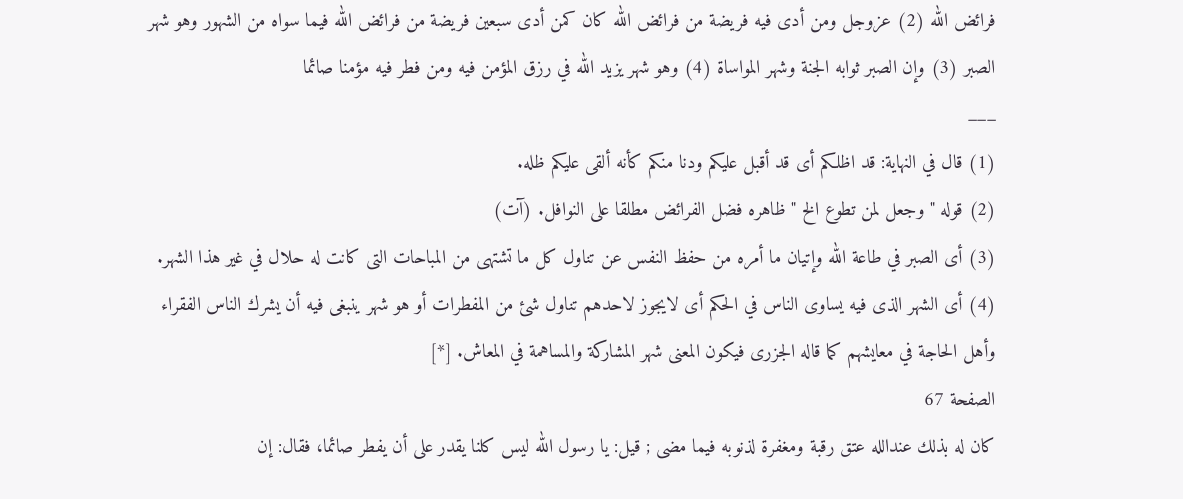فرائض الله (2) عزوجل ومن أدى فيه فريضة من فرائض الله كان كمن أدى سبعين فريضة من فرائض الله فيما سواه من الشهور وهو شهر الصبر (3) وإن الصبر ثوابه الجنة وشهر المواساة (4) وهو شهر يزيد الله في رزق المؤمن فيه ومن فطر فيه مؤمنا صائما
___
(1) قال في النهاية: قد اظلكم أى قد أقبل عليكم ودنا منكم كأنه ألقى عليكم ظله.
(2) قوله " وجعل لمن تطوع الخ " ظاهره فضل الفرائض مطلقا على النوافل. (آت)
(3) أى الصبر في طاعة الله وإتيان ما أمره من حفظ النفس عن تناول كل ما تشتهى من المباحات التى كانت له حلال في غير هذا الشهر.
(4) أى الشهر الذى فيه يساوى الناس في الحكم أى لايجوز لاحدهم تناول شئ من المفطرات أو هو شهر ينبغى فيه أن يشرك الناس الفقراء وأهل الحاجة في معايشهم كما قاله الجزرى فيكون المعنى شهر المشاركة والمساهمة في المعاش. [*]
الصفحة 67
كان له بذلك عندالله عتق رقبة ومغفرة لذنوبه فيما مضى ; قيل: يا رسول الله ليس كلنا يقدر على أن يفطر صائما، فقال: إن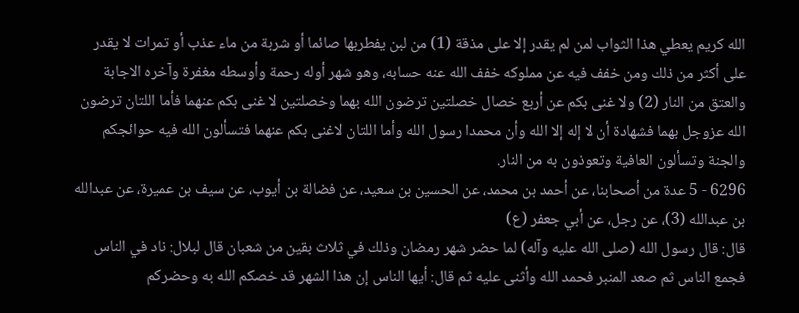الله كريم يعطي هذا الثواب لمن لم يقدر إلا على مذقة (1) من لبن يفطربها صائما أو شربة من ماء عذب أو تمرات لا يقدر على أكثر من ذلك ومن خفف فيه عن مملوكه خفف الله عنه حسابه، وهو شهر أوله رحمة وأوسطه مغفرة وآخره الاجابة والعتق من النار (2) ولا غنى بكم عن أربع خصال خصلتين ترضون الله بهما وخصلتين لا غنى بكم عنهما فأما اللتان ترضون الله عزوجل بهما فشهادة أن لا إله إلا الله وأن محمدا رسول الله وأما اللتان لاغنى بكم عنهما فتسألون الله فيه حوائجكم والجنة وتسألون العافية وتعوذون به من النار.
6296 - 5 عدة من أصحابنا، عن أحمد بن محمد، عن الحسين بن سعيد، عن فضالة بن أيوب، عن سيف بن عميرة، عن عبدالله بن عبدالله (3)، عن رجل، عن أبي جعفر (ع)
قال: قال رسول الله (صلى الله عليه وآله) لما حضر شهر رمضان وذلك في ثلاث بقين من شعبان قال لبلال: ناد في الناس فجمع الناس ثم صعد المنبر فحمد الله وأثنى عليه ثم قال: أيها الناس إن هذا الشهر قد خصكم الله به وحضركم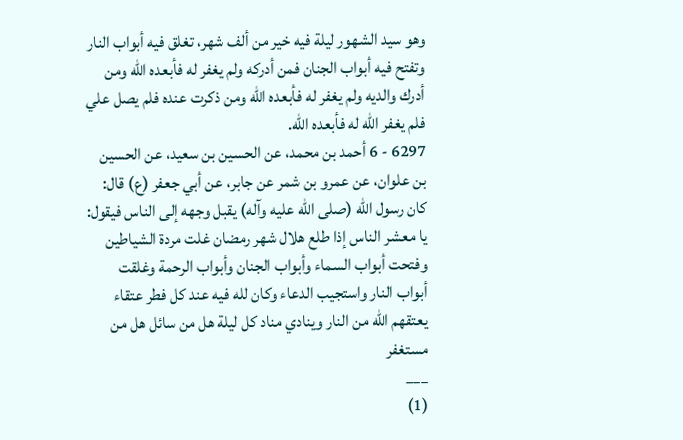وهو سيد الشهور ليلة فيه خير من ألف شهر، تغلق فيه أبواب النار وتفتح فيه أبواب الجنان فمن أدركه ولم يغفر له فأبعده الله ومن أدرك والديه ولم يغفر له فأبعده الله ومن ذكرت عنده فلم يصل علي فلم يغفر الله له فأبعده الله.
6297 - 6 أحمد بن محمد، عن الحسين بن سعيد، عن الحسين بن علوان، عن عمرو بن شمر عن جابر، عن أبي جعفر (ع) قال: كان رسول الله (صلى الله عليه وآله) يقبل وجهه إلى الناس فيقول:
يا معشر الناس إذا طلع هلال شهر رمضان غلت مردة الشياطين وفتحت أبواب السماء وأبواب الجنان وأبواب الرحمة وغلقت أبواب النار واستجيب الدعاء وكان لله فيه عند كل فطر عتقاء يعتقهم الله من النار وينادي مناد كل ليلة هل من سائل هل من مستغفر
___
(1)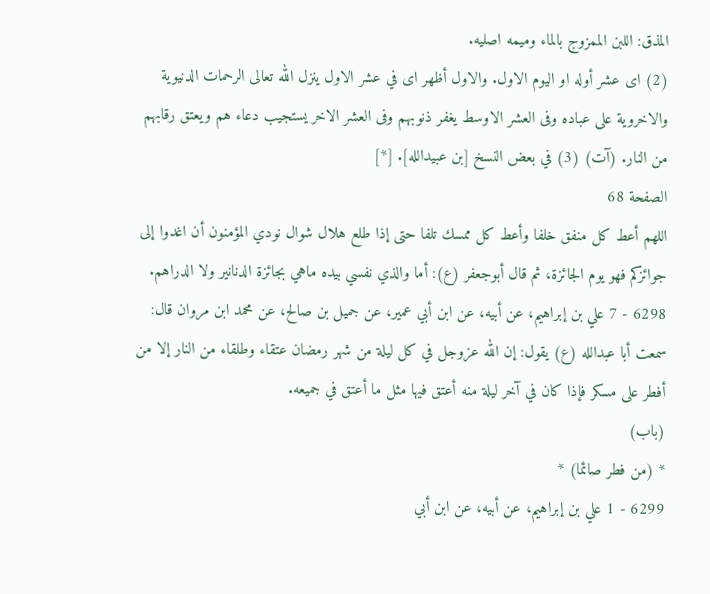المذق: اللبن الممزوج بالماء وميمه اصليه.
(2) اى عشر أوله او اليوم الاول. والاول أظهر اى في عشر الاول ينزل الله تعالى الرحمات الدنيوية والاخروية على عباده وفى العشر الاوسط يغفر ذنوبهم وفى العشر الاخر يستجيب دعاء هم ويعتق رقابهم من النار. (آت) (3) في بعض النسخ [بن عبيدالله]. [*]
الصفحة 68
اللهم أعط كل منفق خلفا وأعط كل ممسك تلفا حتى إذا طلع هلال شوال نودي المؤمنون أن اغدوا إلى جوائزكم فهو يوم الجائزة، ثم قال أبوجعفر (ع): أما والذي نفسي بيده ماهي بجائزة الدنانير ولا الدراهم.
6298 - 7 علي بن إبراهيم، عن أبيه، عن ابن أبي عمير، عن جميل بن صالح، عن محمد ابن مروان قال: سمعت أبا عبدالله (ع) يقول: إن الله عزوجل في كل ليلة من شهر رمضان عتقاء وطلقاء من النار إلا من أفطر على مسكر فإذا كان في آخر ليلة منه أعتق فيها مثل ما أعتق في جميعه.
(باب)
* (من فطر صائما) *
6299 - 1 علي بن إبراهيم، عن أبيه، عن ابن أبي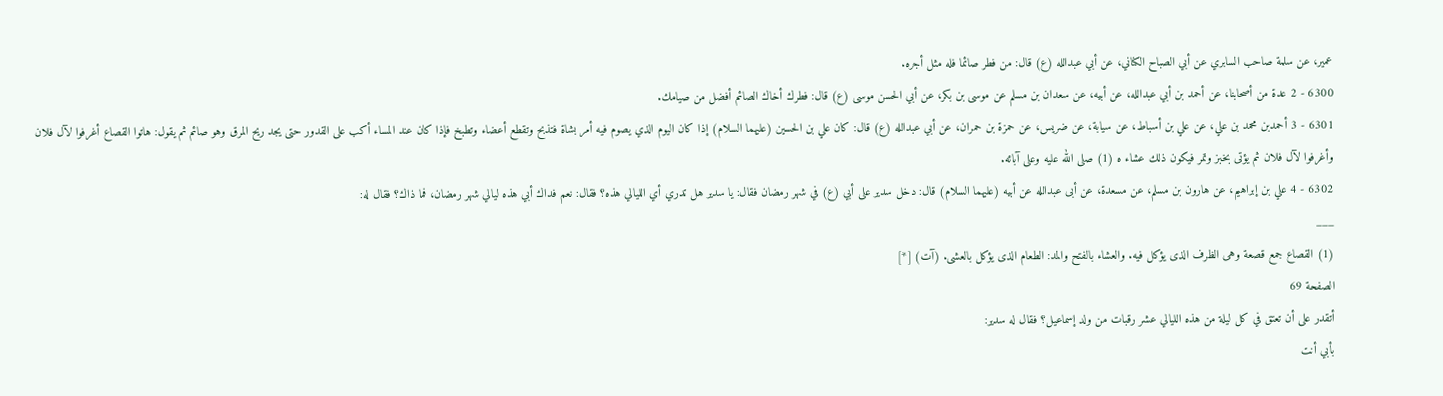عمير، عن سلمة صاحب السابري عن أبي الصباح الكناني، عن أبي عبدالله (ع) قال: من فطر صائما فله مثل أجره.
6300 - 2 عدة من أصحابنا، عن أحمد بن أبي عبدالله، عن أبيه، عن سعدان بن مسلم عن موسى بن بكر، عن أبي الحسن موسى (ع) قال: فطرك أخاك الصائم أفضل من صيامك.
6301 - 3 أحمدبن محمد بن علي، عن علي بن أسباط، عن سيابة، عن ضريس، عن حمزة بن حمران، عن أبي عبدالله (ع) قال: كان علي بن الحسين (عليهما السلام) إذا كان اليوم الذي يصوم فيه أمر بشاة فتذبح وتقطع أعضاء وتطبخ فإذا كان عند المساء أكب على القدور حتى يجد ريح المرق وهو صائم ثم يقول: هاتوا القصاع أغرفوا لآل فلان وأغرفوا لآل فلان ثم يؤتى بخبز وتمر فيكون ذلك عشاء ه (1) صلى الله عليه وعلى آبائه.
6302 - 4 علي بن إبراهيم، عن هارون بن مسلم، عن مسعدة، عن أبى عبدالله عن أبيه (عليهما السلام) قال: دخل سدير على أبي (ع) في شهر رمضان فقال: يا سدير هل تدري أي الليالي هذه؟ فقال: نعم فداك أبي هذه ليالي شهر رمضان، فما ذاك؟ فقال له:
___
(1) القصاع جمع قصعة وهى الظرف الذى يؤكل فيه. والعشاء بالفتح والمد: الطعام الذى يؤكل بالعشى. (آت) [*]
الصفحة 69
أتقدر على أن تعتق في كل ليلة من هذه الليالي عشر رقبات من ولد إسماعيل؟ فقال له سدير:
بأبي أنت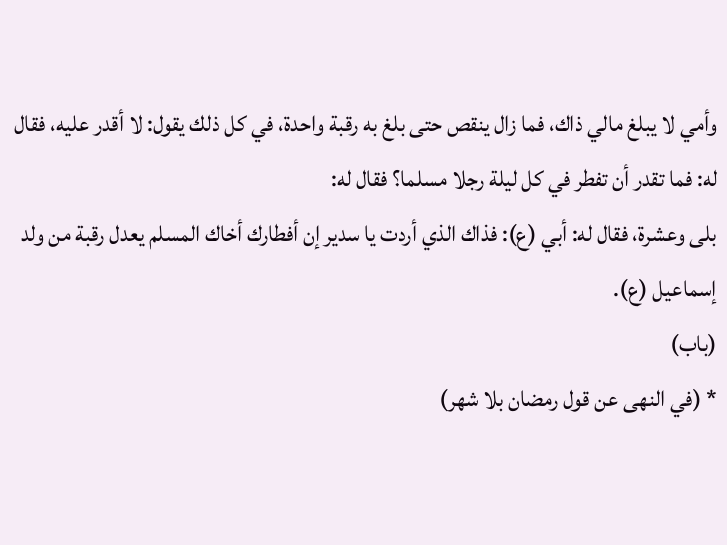وأمي لا يبلغ مالي ذاك، فما زال ينقص حتى بلغ به رقبة واحدة، في كل ذلك يقول: لا أقدر عليه، فقال له: فما تقدر أن تفطر في كل ليلة رجلا مسلما؟ فقال له:
بلى وعشرة، فقال له: أبي (ع): فذاك الذي أردت يا سدير إن أفطارك أخاك المسلم يعدل رقبة من ولد إسماعيل (ع).
(باب)
* (في النهى عن قول رمضان بلا شهر)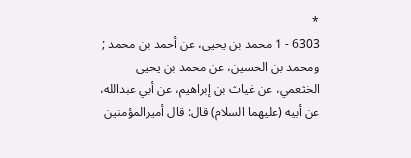*
6303 - 1 محمد بن يحيى، عن أحمد بن محمد ; ومحمد بن الحسين، عن محمد بن يحيى الخثعمي، عن غياث بن إبراهيم، عن أبي عبدالله، عن أبيه (عليهما السلام) قال: قال أميرالمؤمنين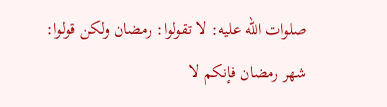صلوات الله عليه: لا تقولوا: رمضان ولكن قولوا: شهر رمضان فإنكم لا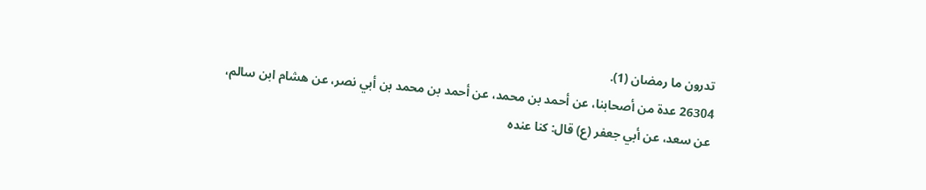تدرون ما رمضان (1).
26304 عدة من أصحابنا، عن أحمد بن محمد، عن أحمد بن محمد بن أبي نصر، عن هشام ابن سالم، عن سعد، عن أبي جعفر (ع) قال: كنا عنده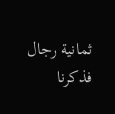ثمانية رجال فذكرنا